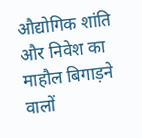औद्योगिक शांति और निवेश का माहौल बिगाड़ने वालों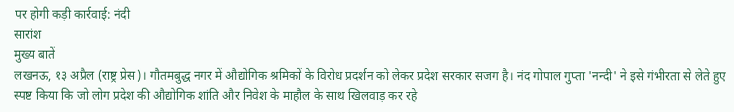पर होगी कड़ी कार्रवाई: नंदी
सारांश
मुख्य बातें
लखनऊ, १३ अप्रैल (राष्ट्र प्रेस)। गौतमबुद्ध नगर में औद्योगिक श्रमिकों के विरोध प्रदर्शन को लेकर प्रदेश सरकार सजग है। नंद गोपाल गुप्ता 'नन्दी' ने इसे गंभीरता से लेते हुए स्पष्ट किया कि जो लोग प्रदेश की औद्योगिक शांति और निवेश के माहौल के साथ खिलवाड़ कर रहे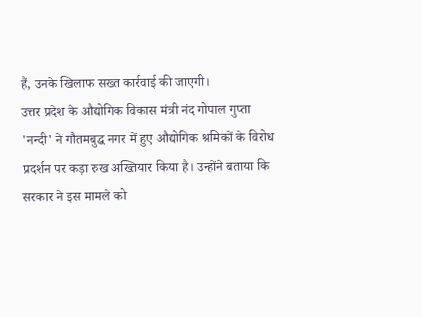हैं, उनके खिलाफ सख्त कार्रवाई की जाएगी।
उत्तर प्रदेश के औद्योगिक विकास मंत्री नंद गोपाल गुप्ता 'नन्दी' ने गौतमबुद्ध नगर में हुए औद्योगिक श्रमिकों के विरोध प्रदर्शन पर कड़ा रुख अख्तियार किया है। उन्होंने बताया कि सरकार ने इस मामले को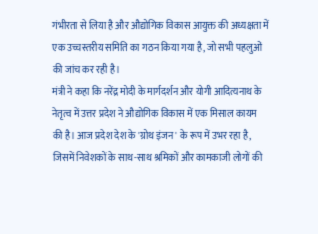गंभीरता से लिया है और औद्योगिक विकास आयुक्त की अध्यक्षता में एक उच्चस्तरीय समिति का गठन किया गया है, जो सभी पहलुओं की जांच कर रही है।
मंत्री ने कहा कि नरेंद्र मोदी के मार्गदर्शन और योगी आदित्यनाथ के नेतृत्व में उत्तर प्रदेश ने औद्योगिक विकास में एक मिसाल कायम की है। आज प्रदेश देश के 'ग्रोथ इंजन' के रूप में उभर रहा है, जिसमें निवेशकों के साथ-साथ श्रमिकों और कामकाजी लोगों की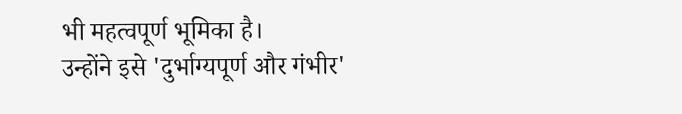भी महत्वपूर्ण भूमिका है।
उन्होंने इसे 'दुर्भाग्यपूर्ण और गंभीर'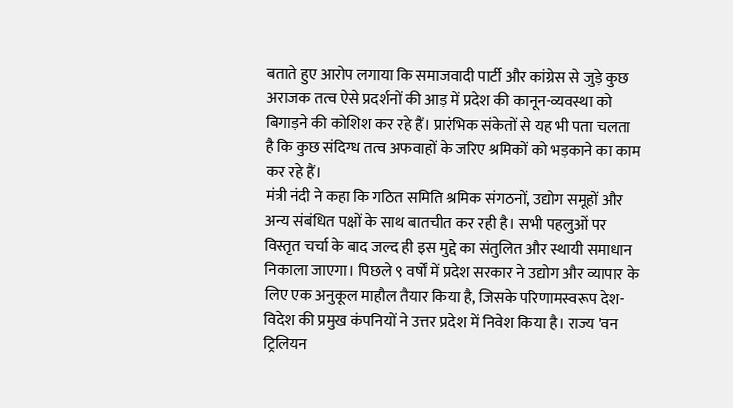बताते हुए आरोप लगाया कि समाजवादी पार्टी और कांग्रेस से जुड़े कुछ अराजक तत्व ऐसे प्रदर्शनों की आड़ में प्रदेश की कानून-व्यवस्था को बिगाड़ने की कोशिश कर रहे हैं। प्रारंभिक संकेतों से यह भी पता चलता है कि कुछ संदिग्ध तत्व अफवाहों के जरिए श्रमिकों को भड़काने का काम कर रहे हैं।
मंत्री नंदी ने कहा कि गठित समिति श्रमिक संगठनों, उद्योग समूहों और अन्य संबंधित पक्षों के साथ बातचीत कर रही है। सभी पहलुओं पर विस्तृत चर्चा के बाद जल्द ही इस मुद्दे का संतुलित और स्थायी समाधान निकाला जाएगा। पिछले ९ वर्षों में प्रदेश सरकार ने उद्योग और व्यापार के लिए एक अनुकूल माहौल तैयार किया है, जिसके परिणामस्वरूप देश-विदेश की प्रमुख कंपनियों ने उत्तर प्रदेश में निवेश किया है। राज्य 'वन ट्रिलियन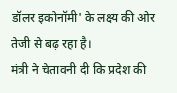डॉलर इकोनॉमी' के लक्ष्य की ओर तेजी से बढ़ रहा है।
मंत्री ने चेतावनी दी कि प्रदेश की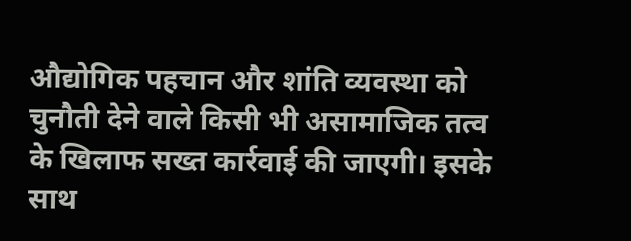औद्योगिक पहचान और शांति व्यवस्था को चुनौती देने वाले किसी भी असामाजिक तत्व के खिलाफ सख्त कार्रवाई की जाएगी। इसके साथ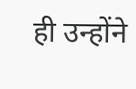ही उन्होंने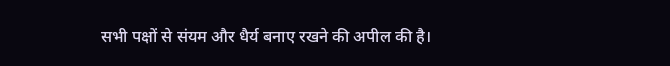सभी पक्षों से संयम और धैर्य बनाए रखने की अपील की है।